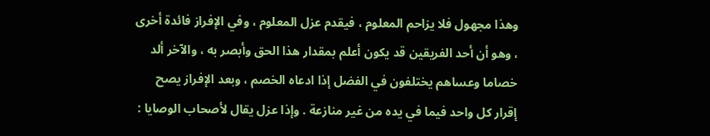وهذا مجهول فلا يزاحم المعلوم ، فيقدم عزل المعلوم ، وفي الإفراز فائدة أخرى ، وهو أن أحد الفريقين قد يكون أعلم بمقدار هذا الحق وأبصر به ، والآخر ألد خصاما وعساهم يختلفون في الفضل إذا ادعاه الخصم ، وبعد الإفراز يصح إقرار كل واحد فيما في يده من غير منازعة . وإذا عزل يقال لأصحاب الوصايا :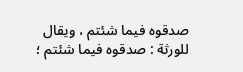صدقوه فيما شئتم ، ويقال للورثة : صدقوه فيما شئتم ؛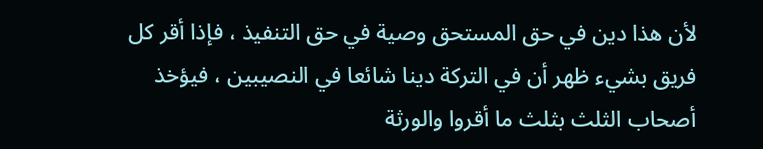لأن هذا دين في حق المستحق وصية في حق التنفيذ ، فإذا أقر كل فريق بشيء ظهر أن في التركة دينا شائعا في النصيبين ، فيؤخذ أصحاب الثلث بثلث ما أقروا والورثة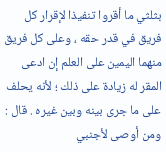بثلثي ما أقروا تنفيذا لإقرار كل فريق في قدر حقه ، وعلى كل فريق منهما اليمين على العلم إن ادعى المقر له زيادة على ذلك ؛ لأنه يحلف على ما جرى بينه وبين غيره . قال : ومن أوصى لأجنبي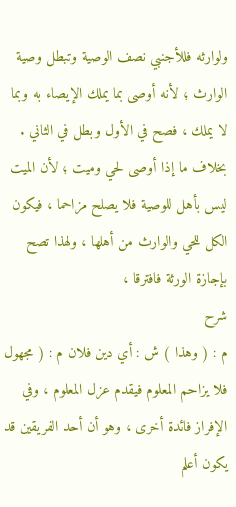ولوارثه فللأجنبي نصف الوصية وتبطل وصية الوارث ؛ لأنه أوصى بما يملك الإيصاء به وبما لا يملك ، فصح في الأول وبطل في الثاني . بخلاف ما إذا أوصى لحي وميت ؛ لأن الميت ليس بأهل للوصية فلا يصلح مزاحما ، فيكون الكل للحي والوارث من أهلها ، ولهذا تصح بإجازة الورثة فافترقا ،
شرح
م : ( وهذا ) ش : أي دين فلان م : ( مجهول فلا يزاحم المعلوم فيقدم عزل المعلوم ، وفي الإفراز فائدة أخرى ، وهو أن أحد الفريقين قد يكون أعلم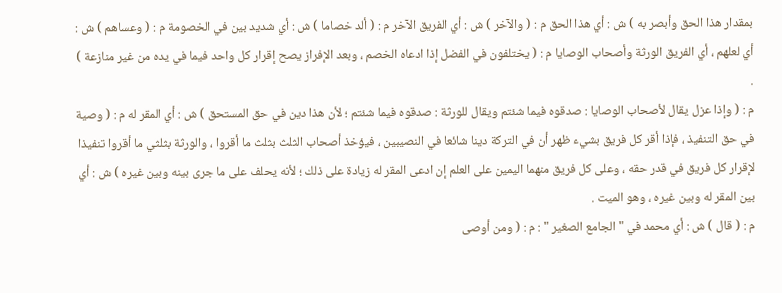بمقدار هذا الحق وأبصر به ) ش : أي هذا الحق م : ( والآخر ) ش : أي الفريق الآخر م : ( ألد خصاما ) ش : أي شديد بين في الخصومة م : ( وعساهم ) ش : أي لعلهم ، أي الفريق الورثة وأصحاب الوصايا م : ( يختلفون في الفضل إذا ادعاه الخصم ، وبعد الإفراز يصح إقرار كل واحد فيما في يده من غير منازعة ) .
م : ( وإذا عزل يقال لأصحاب الوصايا : صدقوه فيما شئتم ويقال للورثة : صدقوه فيما شئتم ؛ لأن هذا دين في حق المستحق ) ش : أي المقر له م : ( وصية في حق التنفيذ ، فإذا أقر كل فريق بشيء ظهر أن في التركة دينا شائعا في النصيبين ، فيؤخذ أصحاب الثلث بثلث ما أقروا ، والورثة بثلثي ما أقروا تنفيذا لإقرار كل فريق في قدر حقه ، وعلى كل فريق منهما اليمين على العلم إن ادعى المقر له زيادة على ذلك ؛ لأنه يحلف على ما جرى بينه وبين غيره ) ش : أي بين المقر له وبين غيره ، وهو الميت .
م : ( قال ) ش : أي محمد في " الجامع الصغير " : م : ( ومن أوصى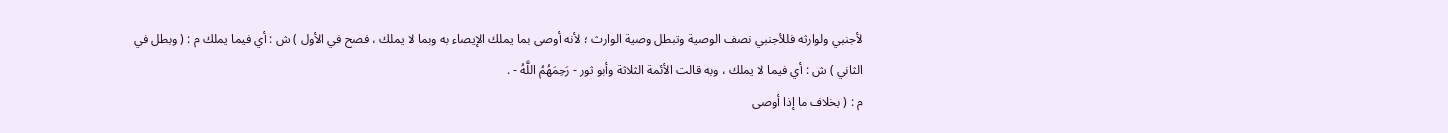لأجنبي ولوارثه فللأجنبي نصف الوصية وتبطل وصية الوارث ؛ لأنه أوصى بما يملك الإيصاء به وبما لا يملك ، فصح في الأول ) ش : أي فيما يملك م : ( وبطل في الثاني ) ش : أي فيما لا يملك ، وبه قالت الأئمة الثلاثة وأبو ثور - رَحِمَهُمُ اللَّهُ - .
م : ( بخلاف ما إذا أوصى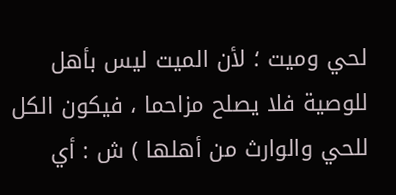لحي وميت ؛ لأن الميت ليس بأهل للوصية فلا يصلح مزاحما ، فيكون الكل للحي والوارث من أهلها ) ش : أي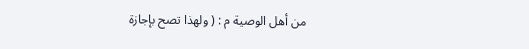من أهل الوصية م : ( ولهذا تصح بإجازة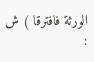الورثة فافترقا ) ش :